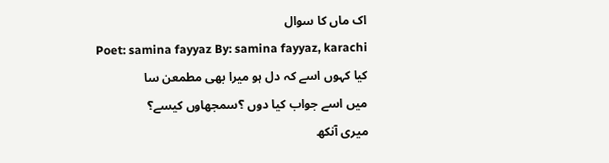اک ماں کا سوال
Poet: samina fayyaz By: samina fayyaz, karachi
کیا کہوں اسے کہ دل ہو میرا بھی مطمعن سا
میں اسے جواب کیا دوں ؟سمجھاوں کیسے؟
میری آنکھ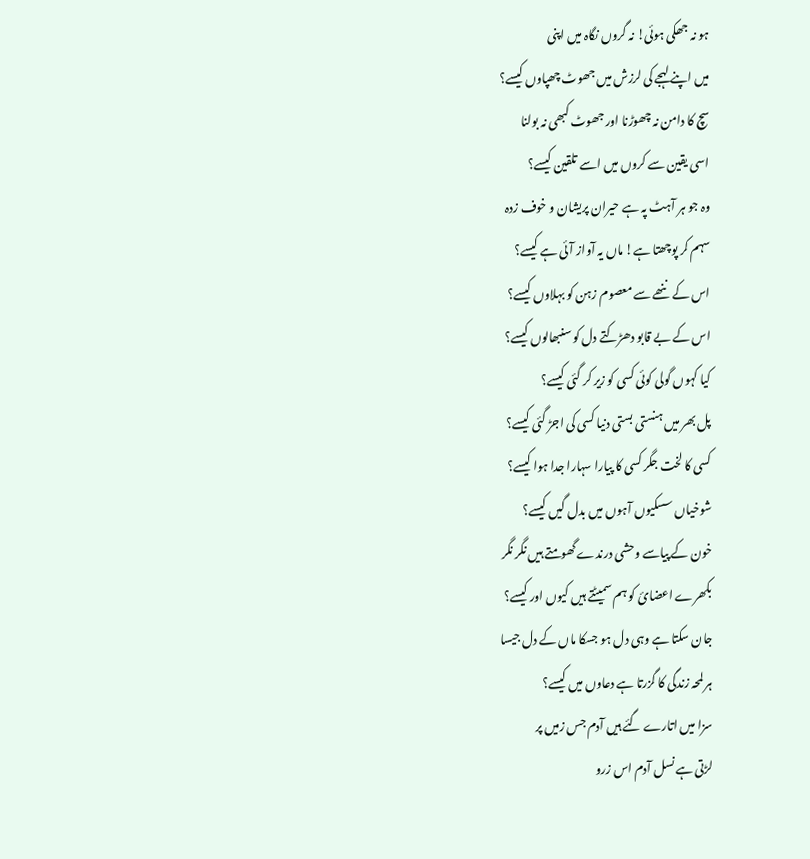ہو نہ جھکی ہوئی! نہ گروں نگاہ میں اپنی
میں اپنے لہجے کی لرزش میں جھوٹ چھپاوں کیسے؟
سچ کا دامن نہ چھوڑنا اور جھوٹ کبھی نہ بولنا
اسی یقین سے کروں میں اسے تلقین کیسے؟
وہ جو ہر آہٹ پہ ہے حیران پریشان و خوف زدہ
سہم کر پوچھتا ہے! ماں یہ آواز آئی ہے کیسے؟
اس کے ننھے سے معصوم زہن کو بہلاوں کیسے؟
اس کے بے قابو دھڑکتے دل کو سنبھالوں کیسے؟
کیا کہوں گولی کوئی کسی کو زیر کر گئی کیسے؟
پل بھر میں ہنستی بستی دنیا کسی کی اجڑ گئی کیسے؟
کسی کا لخت جگر کسی کا پیارا سہارا جدا ہوا کیسے؟
شوخیاں سسکیوں آہوں میں بدل گیں کیسے؟
خون کے پیاسے وحشی درندے گھومتے ہیں نگر نگر
بکھرے اعضائ کو ہم سمیٹتے ہیں کیوں اور کیسے؟
جان سکتا ہے وہی دل ہو جسکا ماں کے دل جیسا
ہر لمحہ زندگی کا گزرتا ہے دعاوں میں کیسے؟
سزا میں اتارے گئے ہیں آدم جس زمیں پر
لڑتی ہے نسل آدم اس زرو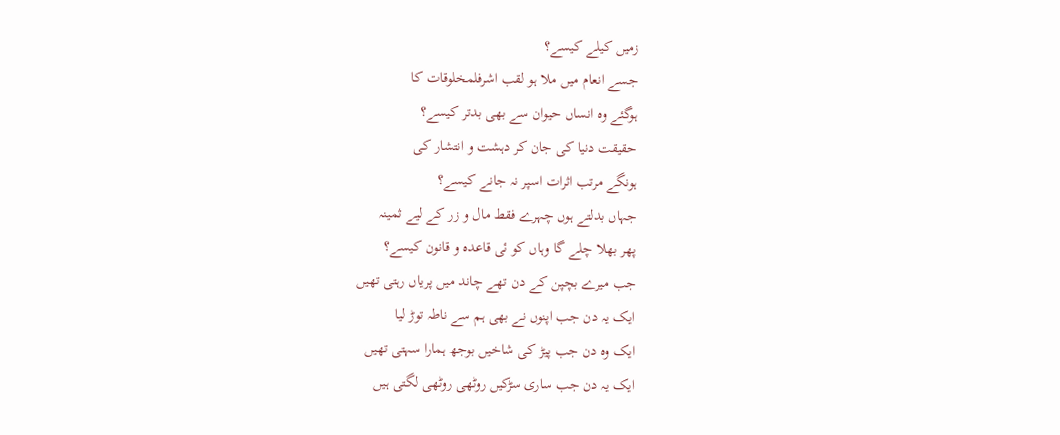زمیں کیلے کیسے؟
جسے انعام میں ملا ہو لقب اشرفلمخلوقات کا
ہوگئے وہ انساں حیوان سے بھی بدتر کیسے؟
حقیقت دنیا کی جان کر دہشت و انتشار کی
ہونگے مرتب اثرات اسپر نہ جانے کیسے؟
جہاں بدلتے ہوں چہرے فقط مال و زر کے لیے ثمینہ
پھر بھلا چلے گا وہاں کو ئی قاعدہ و قانون کیسے؟
جب میرے بچپن کے دن تھے چاند میں پریاں رہتی تھیں
ایک یہ دن جب اپنوں نے بھی ہم سے ناطہ توڑ لیا
ایک وہ دن جب پیڑ کی شاخیں بوجھ ہمارا سہتی تھیں
ایک یہ دن جب ساری سڑکیں روٹھی روٹھی لگتی ہیں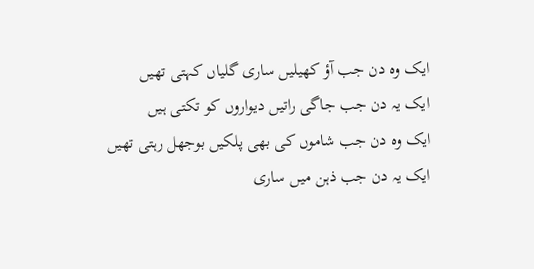ایک وہ دن جب آؤ کھیلیں ساری گلیاں کہتی تھیں
ایک یہ دن جب جاگی راتیں دیواروں کو تکتی ہیں
ایک وہ دن جب شاموں کی بھی پلکیں بوجھل رہتی تھیں
ایک یہ دن جب ذہن میں ساری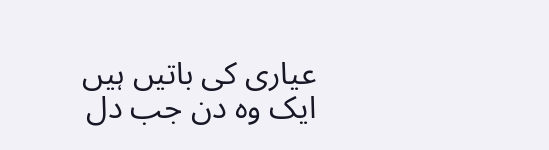عیاری کی باتیں ہیں
ایک وہ دن جب دل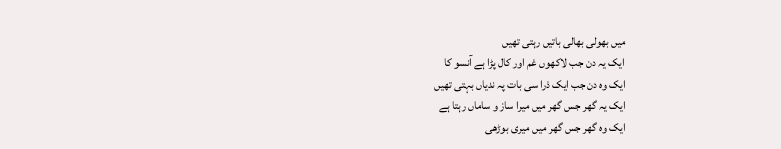میں بھولی بھالی باتیں رہتی تھیں
ایک یہ دن جب لاکھوں غم اور کال پڑا ہے آنسو کا
ایک وہ دن جب ایک ذرا سی بات پہ ندیاں بہتی تھیں
ایک یہ گھر جس گھر میں میرا ساز و ساماں رہتا ہے
ایک وہ گھر جس گھر میں میری بوڑھی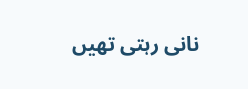نانی رہتی تھیں